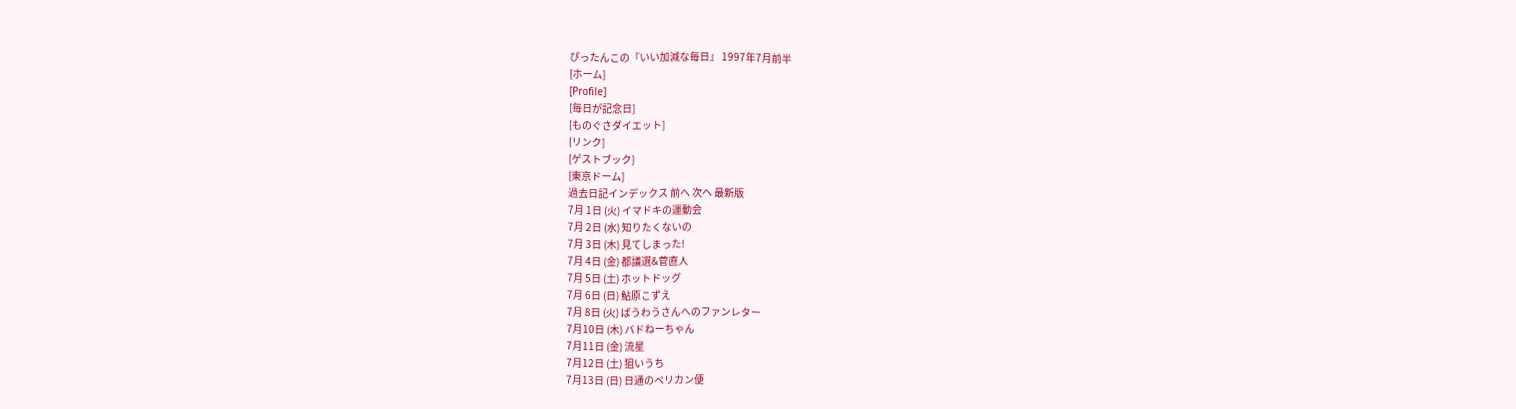ぴったんこの『いい加減な毎日』 1997年7月前半
[ホーム]
[Profile]
[毎日が記念日]
[ものぐさダイエット]
[リンク]
[ゲストブック]
[東京ドーム]
過去日記インデックス 前へ 次へ 最新版
7月 1日 (火) イマドキの運動会
7月 2日 (水) 知りたくないの
7月 3日 (木) 見てしまった!
7月 4日 (金) 都議選&菅直人
7月 5日 (土) ホットドッグ
7月 6日 (日) 鮎原こずえ
7月 8日 (火) ばうわうさんへのファンレター
7月10日 (木) バドねーちゃん
7月11日 (金) 流星
7月12日 (土) 狙いうち
7月13日 (日) 日通のペリカン便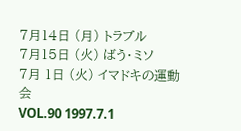7月14日 (月) トラブル
7月15日 (火) ばう・ミソ
7月 1日 (火) イマドキの運動会
VOL.90 1997.7.1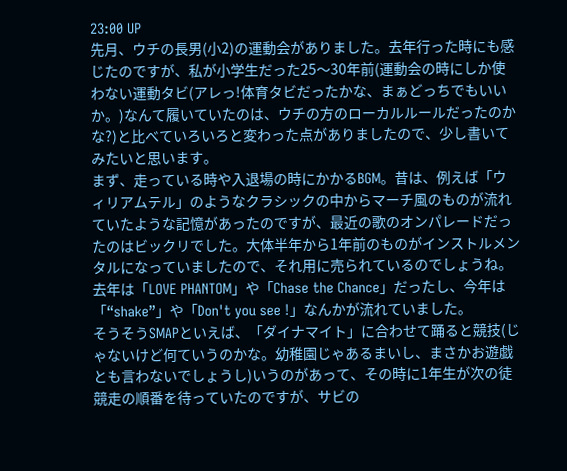23:00 UP
先月、ウチの長男(小2)の運動会がありました。去年行った時にも感じたのですが、私が小学生だった25〜30年前(運動会の時にしか使わない運動タビ(アレっ!体育タビだったかな、まぁどっちでもいいか。)なんて履いていたのは、ウチの方のローカルルールだったのかな?)と比べていろいろと変わった点がありましたので、少し書いてみたいと思います。
まず、走っている時や入退場の時にかかるBGM。昔は、例えば「ウィリアムテル」のようなクラシックの中からマーチ風のものが流れていたような記憶があったのですが、最近の歌のオンパレードだったのはビックリでした。大体半年から1年前のものがインストルメンタルになっていましたので、それ用に売られているのでしょうね。去年は「LOVE PHANTOM」や「Chase the Chance」だったし、今年は「“shake”」や「Don't you see !」なんかが流れていました。
そうそうSMAPといえば、「ダイナマイト」に合わせて踊ると競技(じゃないけど何ていうのかな。幼稚園じゃあるまいし、まさかお遊戯とも言わないでしょうし)いうのがあって、その時に1年生が次の徒競走の順番を待っていたのですが、サビの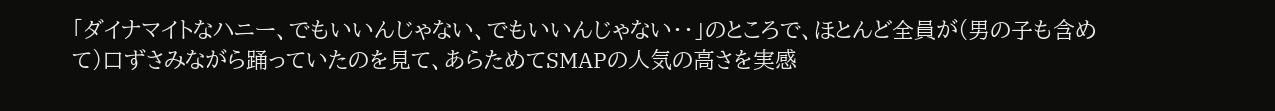「ダイナマイトなハニー、でもいいんじゃない、でもいいんじゃない・・」のところで、ほとんど全員が(男の子も含めて)口ずさみながら踊っていたのを見て、あらためてSMAPの人気の高さを実感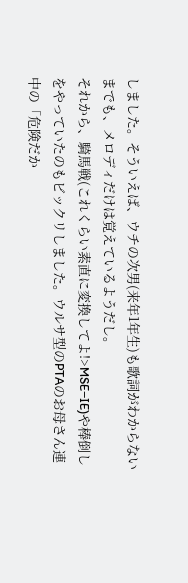しました。そういえば、ウチの次男(来年1年生)も歌詞がわからないまでも、メロディだけは覚えているようだし。
それから、騎馬戦(これくらい素直に変換してよ!>MSE−IE)や棒倒しをやっていたのもビックリしました。ウルサ型のPTAのお母さん連中の「危険だか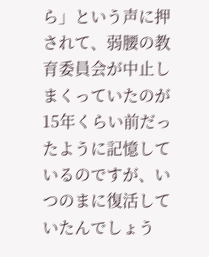ら」という声に押されて、弱腰の教育委員会が中止しまくっていたのが15年くらい前だったように記憶しているのですが、いつのまに復活していたんでしょう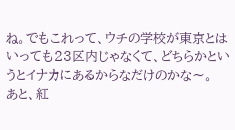ね。でもこれって、ウチの学校が東京とはいっても23区内じゃなくて、どちらかというとイナカにあるからなだけのかな〜。
あと、紅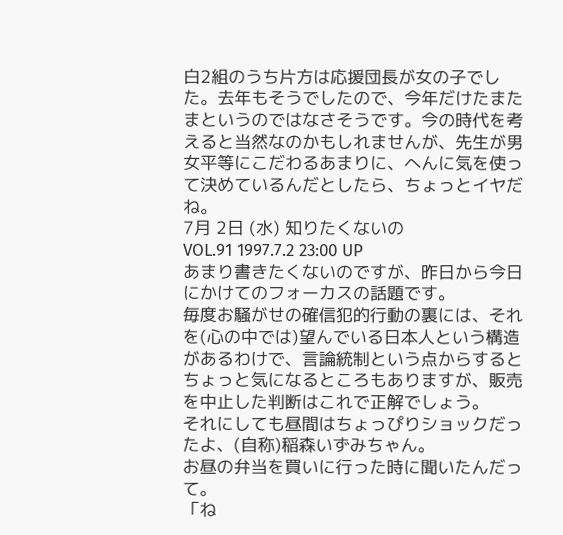白2組のうち片方は応援団長が女の子でした。去年もそうでしたので、今年だけたまたまというのではなさそうです。今の時代を考えると当然なのかもしれませんが、先生が男女平等にこだわるあまりに、へんに気を使って決めているんだとしたら、ちょっとイヤだね。
7月 2日 (水) 知りたくないの
VOL.91 1997.7.2 23:00 UP
あまり書きたくないのですが、昨日から今日にかけてのフォーカスの話題です。
毎度お騒がせの確信犯的行動の裏には、それを(心の中では)望んでいる日本人という構造があるわけで、言論統制という点からするとちょっと気になるところもありますが、販売を中止した判断はこれで正解でしょう。
それにしても昼間はちょっぴりショックだったよ、(自称)稲森いずみちゃん。
お昼の弁当を買いに行った時に聞いたんだって。
「ね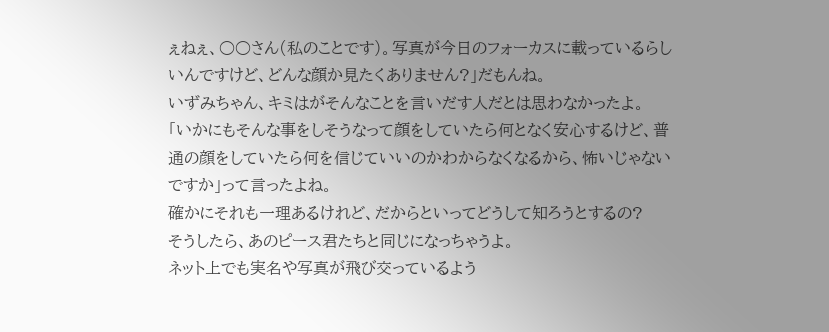ぇねぇ、○○さん(私のことです)。写真が今日のフォーカスに載っているらしいんですけど、どんな顔か見たくありません?」だもんね。
いずみちゃん、キミはがそんなことを言いだす人だとは思わなかったよ。
「いかにもそんな事をしそうなって顔をしていたら何となく安心するけど、普通の顔をしていたら何を信じていいのかわからなくなるから、怖いじゃないですか」って言ったよね。
確かにそれも一理あるけれど、だからといってどうして知ろうとするの?
そうしたら、あのピース君たちと同じになっちゃうよ。
ネット上でも実名や写真が飛び交っているよう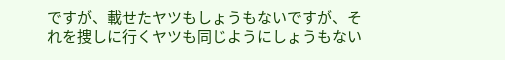ですが、載せたヤツもしょうもないですが、それを捜しに行くヤツも同じようにしょうもない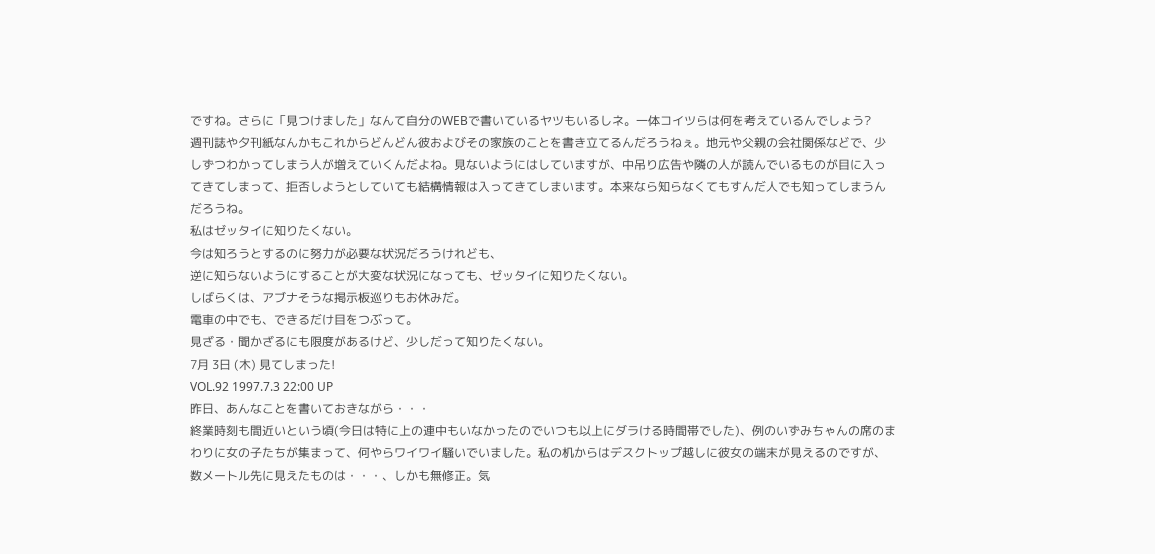ですね。さらに「見つけました」なんて自分のWEBで書いているヤツもいるしネ。一体コイツらは何を考えているんでしょう?
週刊誌や夕刊紙なんかもこれからどんどん彼およびその家族のことを書き立てるんだろうねぇ。地元や父親の会社関係などで、少しずつわかってしまう人が増えていくんだよね。見ないようにはしていますが、中吊り広告や隣の人が読んでいるものが目に入ってきてしまって、拒否しようとしていても結構情報は入ってきてしまいます。本来なら知らなくてもすんだ人でも知ってしまうんだろうね。
私はゼッタイに知りたくない。
今は知ろうとするのに努力が必要な状況だろうけれども、
逆に知らないようにすることが大変な状況になっても、ゼッタイに知りたくない。
しばらくは、アブナそうな掲示板巡りもお休みだ。
電車の中でも、できるだけ目をつぶって。
見ざる・聞かざるにも限度があるけど、少しだって知りたくない。
7月 3日 (木) 見てしまった!
VOL.92 1997.7.3 22:00 UP
昨日、あんなことを書いておきながら・・・
終業時刻も間近いという頃(今日は特に上の連中もいなかったのでいつも以上にダラける時間帯でした)、例のいずみちゃんの席のまわりに女の子たちが集まって、何やらワイワイ騒いでいました。私の机からはデスクトップ越しに彼女の端末が見えるのですが、数メートル先に見えたものは・・・、しかも無修正。気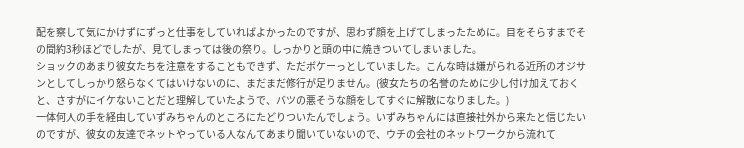配を察して気にかけずにずっと仕事をしていればよかったのですが、思わず顔を上げてしまったために。目をそらすまでその間約3秒ほどでしたが、見てしまっては後の祭り。しっかりと頭の中に焼きついてしまいました。
ショックのあまり彼女たちを注意をすることもできず、ただボケーっとしていました。こんな時は嫌がられる近所のオジサンとしてしっかり怒らなくてはいけないのに、まだまだ修行が足りません。(彼女たちの名誉のために少し付け加えておくと、さすがにイケないことだと理解していたようで、バツの悪そうな顔をしてすぐに解散になりました。)
一体何人の手を経由していずみちゃんのところにたどりついたんでしょう。いずみちゃんには直接社外から来たと信じたいのですが、彼女の友達でネットやっている人なんてあまり聞いていないので、ウチの会社のネットワークから流れて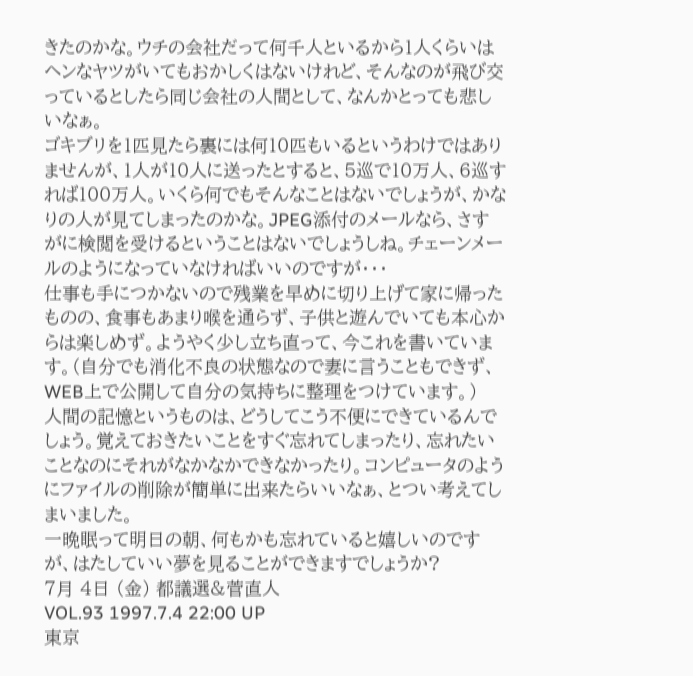きたのかな。ウチの会社だって何千人といるから1人くらいはヘンなヤツがいてもおかしくはないけれど、そんなのが飛び交っているとしたら同じ会社の人間として、なんかとっても悲しいなぁ。
ゴキブリを1匹見たら裏には何10匹もいるというわけではありませんが、1人が10人に送ったとすると、5巡で10万人、6巡すれば100万人。いくら何でもそんなことはないでしょうが、かなりの人が見てしまったのかな。JPEG添付のメールなら、さすがに検閲を受けるということはないでしょうしね。チェーンメールのようになっていなければいいのですが・・・
仕事も手につかないので残業を早めに切り上げて家に帰ったものの、食事もあまり喉を通らず、子供と遊んでいても本心からは楽しめず。ようやく少し立ち直って、今これを書いています。(自分でも消化不良の状態なので妻に言うこともできず、WEB上で公開して自分の気持ちに整理をつけています。)
人間の記憶というものは、どうしてこう不便にできているんでしょう。覚えておきたいことをすぐ忘れてしまったり、忘れたいことなのにそれがなかなかできなかったり。コンピュータのようにファイルの削除が簡単に出来たらいいなぁ、とつい考えてしまいました。
一晩眠って明日の朝、何もかも忘れていると嬉しいのですが、はたしていい夢を見ることができますでしょうか?
7月 4日 (金) 都議選&菅直人
VOL.93 1997.7.4 22:00 UP
東京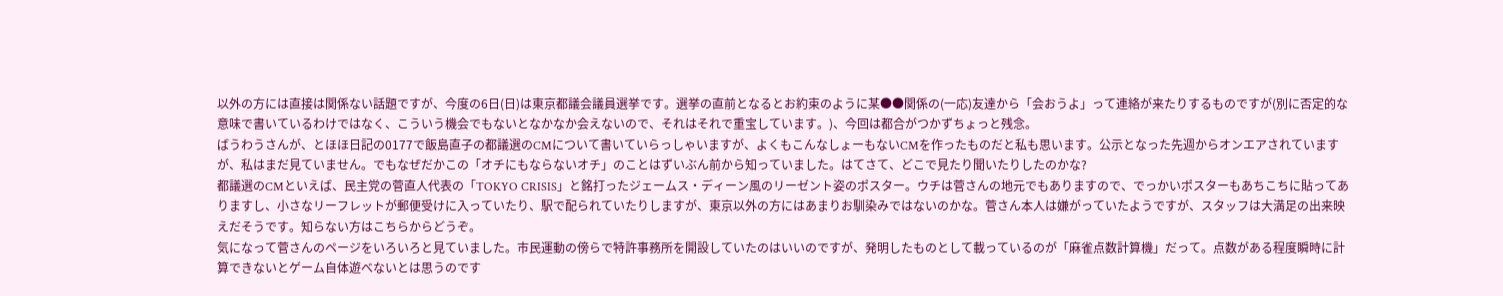以外の方には直接は関係ない話題ですが、今度の6日(日)は東京都議会議員選挙です。選挙の直前となるとお約束のように某●●関係の(一応)友達から「会おうよ」って連絡が来たりするものですが(別に否定的な意味で書いているわけではなく、こういう機会でもないとなかなか会えないので、それはそれで重宝しています。)、今回は都合がつかずちょっと残念。
ばうわうさんが、とほほ日記の0177で飯島直子の都議選のCMについて書いていらっしゃいますが、よくもこんなしょーもないCMを作ったものだと私も思います。公示となった先週からオンエアされていますが、私はまだ見ていません。でもなぜだかこの「オチにもならないオチ」のことはずいぶん前から知っていました。はてさて、どこで見たり聞いたりしたのかな?
都議選のCMといえば、民主党の菅直人代表の「TOKYO CRISIS」と銘打ったジェームス・ディーン風のリーゼント姿のポスター。ウチは菅さんの地元でもありますので、でっかいポスターもあちこちに貼ってありますし、小さなリーフレットが郵便受けに入っていたり、駅で配られていたりしますが、東京以外の方にはあまりお馴染みではないのかな。菅さん本人は嫌がっていたようですが、スタッフは大満足の出来映えだそうです。知らない方はこちらからどうぞ。
気になって菅さんのページをいろいろと見ていました。市民運動の傍らで特許事務所を開設していたのはいいのですが、発明したものとして載っているのが「麻雀点数計算機」だって。点数がある程度瞬時に計算できないとゲーム自体遊べないとは思うのです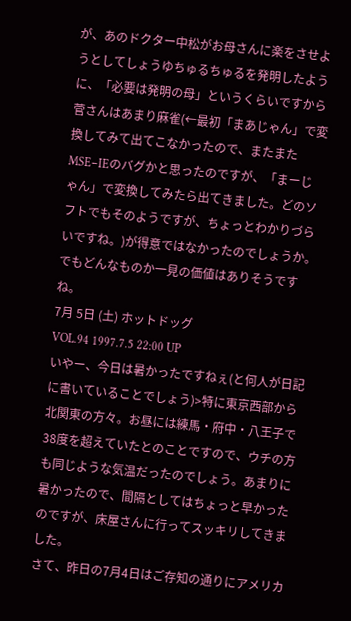が、あのドクター中松がお母さんに楽をさせようとしてしょうゆちゅるちゅるを発明したように、「必要は発明の母」というくらいですから菅さんはあまり麻雀(←最初「まあじゃん」で変換してみて出てこなかったので、またまたMSE−IEのバグかと思ったのですが、「まーじゃん」で変換してみたら出てきました。どのソフトでもそのようですが、ちょっとわかりづらいですね。)が得意ではなかったのでしょうか。でもどんなものか一見の価値はありそうですね。
7月 5日 (土) ホットドッグ
VOL.94 1997.7.5 22:00 UP
いやー、今日は暑かったですねぇ(と何人が日記に書いていることでしょう)>特に東京西部から北関東の方々。お昼には練馬・府中・八王子で38度を超えていたとのことですので、ウチの方も同じような気温だったのでしょう。あまりに暑かったので、間隔としてはちょっと早かったのですが、床屋さんに行ってスッキリしてきました。
さて、昨日の7月4日はご存知の通りにアメリカ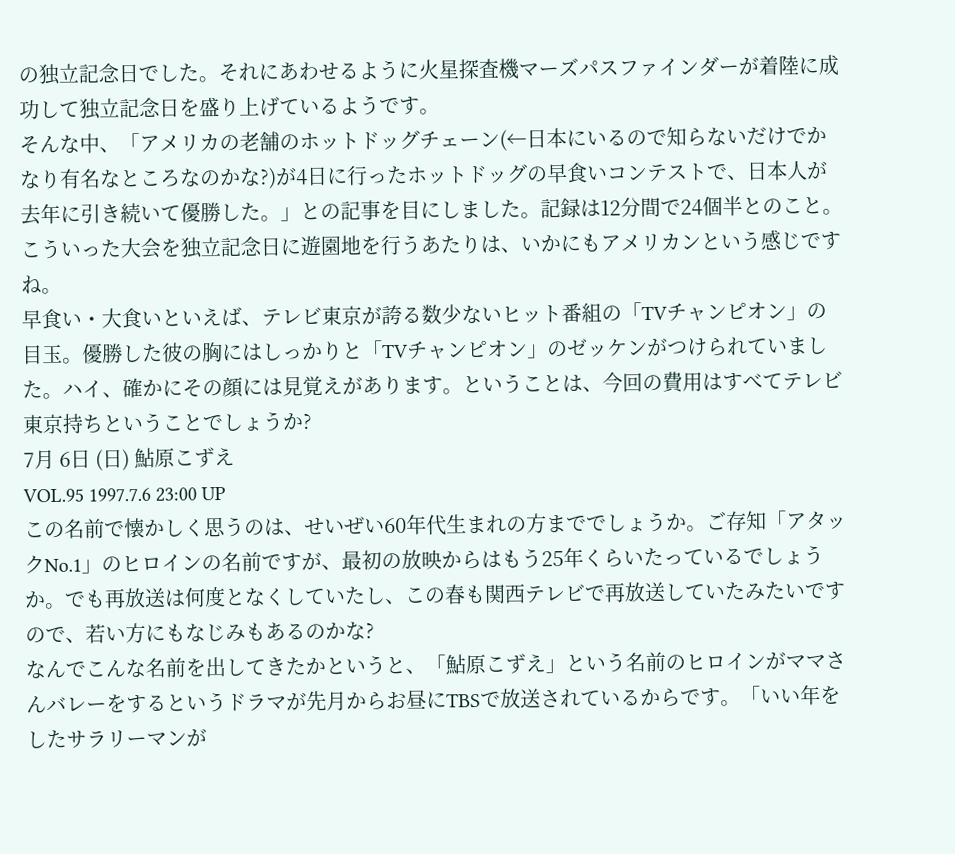の独立記念日でした。それにあわせるように火星探査機マーズパスファインダーが着陸に成功して独立記念日を盛り上げているようです。
そんな中、「アメリカの老舗のホットドッグチェーン(←日本にいるので知らないだけでかなり有名なところなのかな?)が4日に行ったホットドッグの早食いコンテストで、日本人が去年に引き続いて優勝した。」との記事を目にしました。記録は12分間で24個半とのこと。こういった大会を独立記念日に遊園地を行うあたりは、いかにもアメリカンという感じですね。
早食い・大食いといえば、テレビ東京が誇る数少ないヒット番組の「TVチャンピオン」の目玉。優勝した彼の胸にはしっかりと「TVチャンピオン」のゼッケンがつけられていました。ハイ、確かにその顔には見覚えがあります。ということは、今回の費用はすべてテレビ東京持ちということでしょうか?
7月 6日 (日) 鮎原こずえ
VOL.95 1997.7.6 23:00 UP
この名前で懐かしく思うのは、せいぜい60年代生まれの方まででしょうか。ご存知「アタックNo.1」のヒロインの名前ですが、最初の放映からはもう25年くらいたっているでしょうか。でも再放送は何度となくしていたし、この春も関西テレビで再放送していたみたいですので、若い方にもなじみもあるのかな?
なんでこんな名前を出してきたかというと、「鮎原こずえ」という名前のヒロインがママさんバレーをするというドラマが先月からお昼にTBSで放送されているからです。「いい年をしたサラリーマンが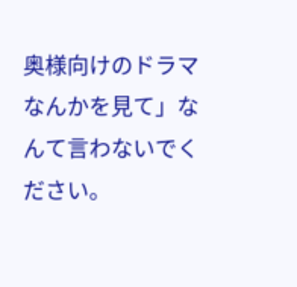奥様向けのドラマなんかを見て」なんて言わないでください。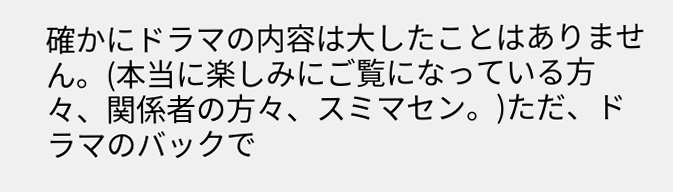確かにドラマの内容は大したことはありません。(本当に楽しみにご覧になっている方々、関係者の方々、スミマセン。)ただ、ドラマのバックで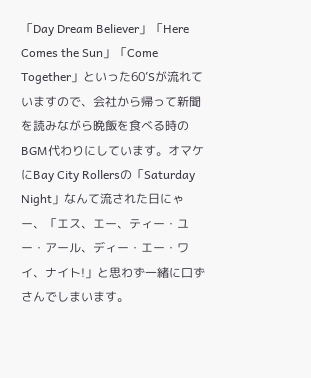「Day Dream Believer」「Here Comes the Sun」「Come Together」といった60’Sが流れていますので、会社から帰って新聞を読みながら晩飯を食べる時のBGM代わりにしています。オマケにBay City Rollersの「Saturday Night」なんて流された日にゃー、「エス、エー、ティー・ユー・アール、ディー・エー・ワイ、ナイト!」と思わず一緒に口ずさんでしまいます。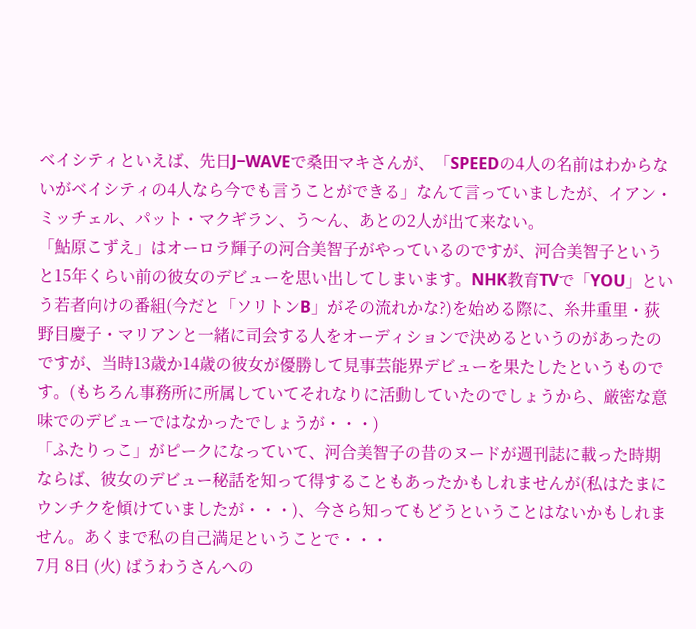ベイシティといえば、先日J−WAVEで桑田マキさんが、「SPEEDの4人の名前はわからないがベイシティの4人なら今でも言うことができる」なんて言っていましたが、イアン・ミッチェル、パット・マクギラン、う〜ん、あとの2人が出て来ない。
「鮎原こずえ」はオーロラ輝子の河合美智子がやっているのですが、河合美智子というと15年くらい前の彼女のデビューを思い出してしまいます。NHK教育TVで「YOU」という若者向けの番組(今だと「ソリトンB」がその流れかな?)を始める際に、糸井重里・荻野目慶子・マリアンと一緒に司会する人をオーディションで決めるというのがあったのですが、当時13歳か14歳の彼女が優勝して見事芸能界デビューを果たしたというものです。(もちろん事務所に所属していてそれなりに活動していたのでしょうから、厳密な意味でのデビューではなかったでしょうが・・・)
「ふたりっこ」がピークになっていて、河合美智子の昔のヌードが週刊誌に載った時期ならば、彼女のデビュー秘話を知って得することもあったかもしれませんが(私はたまにウンチクを傾けていましたが・・・)、今さら知ってもどうということはないかもしれません。あくまで私の自己満足ということで・・・
7月 8日 (火) ばうわうさんへの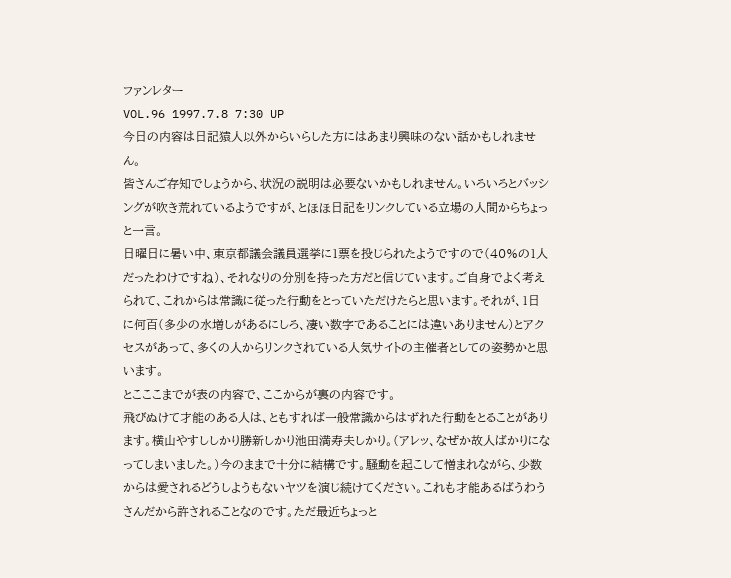ファンレター
VOL.96 1997.7.8 7:30 UP
今日の内容は日記猿人以外からいらした方にはあまり興味のない話かもしれません。
皆さんご存知でしょうから、状況の説明は必要ないかもしれません。いろいろとバッシングが吹き荒れているようですが、とほほ日記をリンクしている立場の人間からちょっと一言。
日曜日に暑い中、東京都議会議員選挙に1票を投じられたようですので(40%の1人だったわけですね)、それなりの分別を持った方だと信じています。ご自身でよく考えられて、これからは常識に従った行動をとっていただけたらと思います。それが、1日に何百(多少の水増しがあるにしろ、凄い数字であることには違いありません)とアクセスがあって、多くの人からリンクされている人気サイトの主催者としての姿勢かと思います。
とこここまでが表の内容で、ここからが裏の内容です。
飛びぬけて才能のある人は、ともすれば一般常識からはずれた行動をとることがあります。横山やすししかり勝新しかり池田満寿夫しかり。(アレッ、なぜか故人ばかりになってしまいました。)今のままで十分に結構です。騒動を起こして憎まれながら、少数からは愛されるどうしようもないヤツを演じ続けてください。これも才能あるばうわうさんだから許されることなのです。ただ最近ちょっと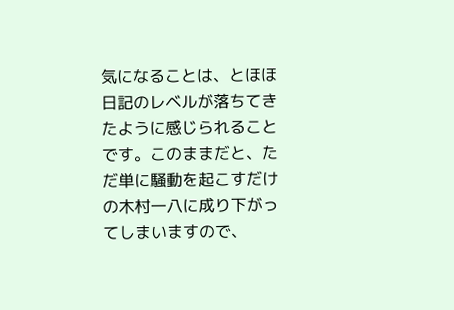気になることは、とほほ日記のレベルが落ちてきたように感じられることです。このままだと、ただ単に騒動を起こすだけの木村一八に成り下がってしまいますので、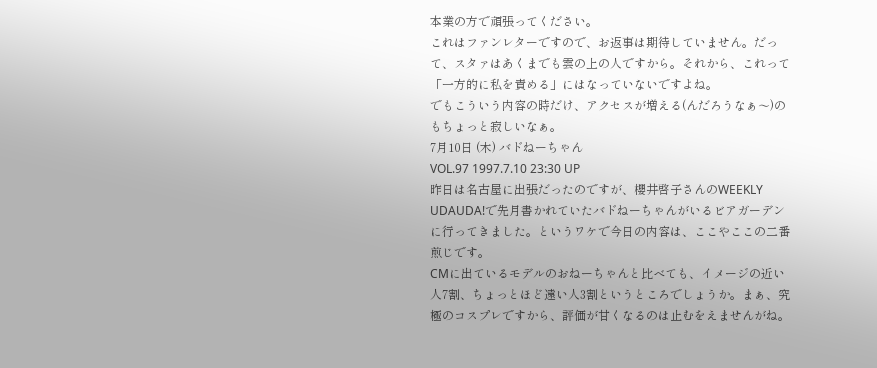本業の方で頑張ってください。
これはファンレターですので、お返事は期待していません。だって、スタァはあくまでも雲の上の人ですから。それから、これって「一方的に私を責める」にはなっていないですよね。
でもこういう内容の時だけ、アクセスが増える(んだろうなぁ〜)のもちょっと寂しいなぁ。
7月10日 (木) バドねーちゃん
VOL.97 1997.7.10 23:30 UP
昨日は名古屋に出張だったのですが、櫻井啓子さんのWEEKLY UDAUDA!で先月書かれていたバドねーちゃんがいるビアガーデンに行ってきました。というワケで今日の内容は、ここやここの二番煎じです。
CMに出ているモデルのおねーちゃんと比べても、イメージの近い人7割、ちょっとほど遠い人3割というところでしょうか。まぁ、究極のコスプレですから、評価が甘くなるのは止むをえませんがね。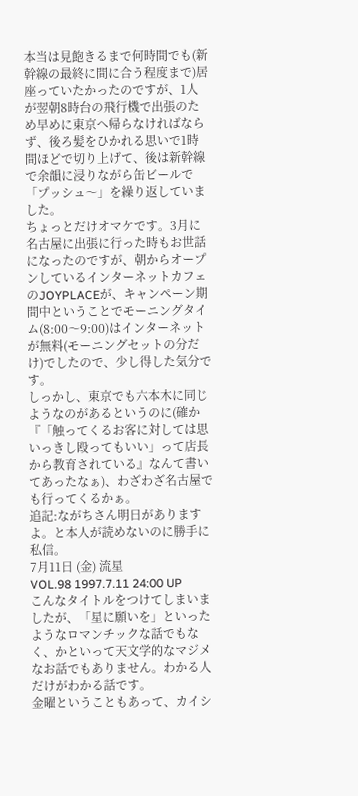本当は見飽きるまで何時間でも(新幹線の最終に間に合う程度まで)居座っていたかったのですが、1人が翌朝8時台の飛行機で出張のため早めに東京へ帰らなければならず、後ろ髪をひかれる思いで1時間ほどで切り上げて、後は新幹線で余韻に浸りながら缶ビールで「プッシュ〜」を繰り返していました。
ちょっとだけオマケです。3月に名古屋に出張に行った時もお世話になったのですが、朝からオープンしているインターネットカフェのJOYPLACEが、キャンペーン期間中ということでモーニングタイム(8:00〜9:00)はインターネットが無料(モーニングセットの分だけ)でしたので、少し得した気分です。
しっかし、東京でも六本木に同じようなのがあるというのに(確か『「触ってくるお客に対しては思いっきし殴ってもいい」って店長から教育されている』なんて書いてあったなぁ)、わざわざ名古屋でも行ってくるかぁ。
追記:ながちさん明日がありますよ。と本人が読めないのに勝手に私信。
7月11日 (金) 流星
VOL.98 1997.7.11 24:00 UP
こんなタイトルをつけてしまいましたが、「星に願いを」といったようなロマンチックな話でもなく、かといって天文学的なマジメなお話でもありません。わかる人だけがわかる話です。
金曜ということもあって、カイシ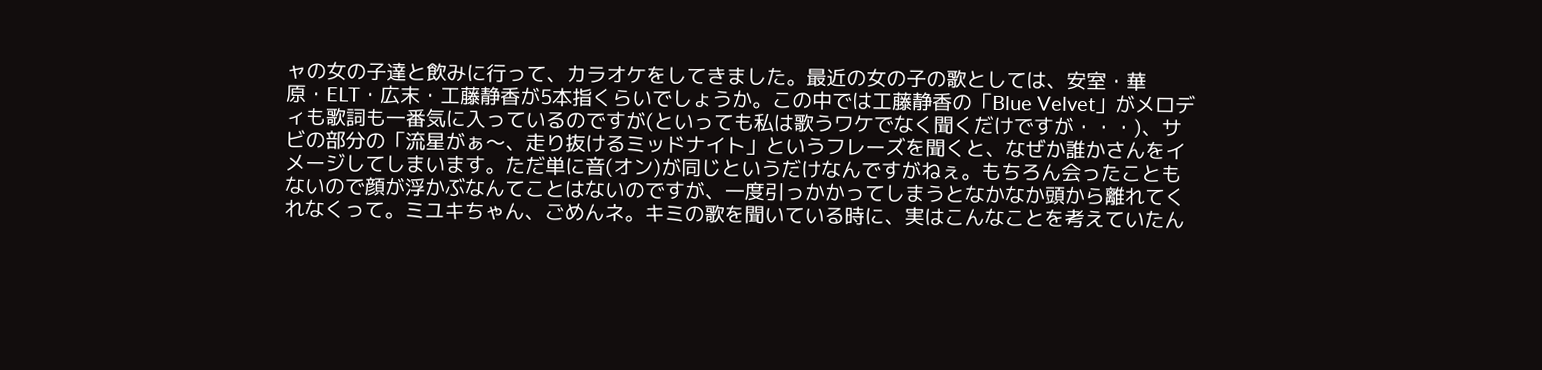ャの女の子達と飲みに行って、カラオケをしてきました。最近の女の子の歌としては、安室・華原・ELT・広末・工藤静香が5本指くらいでしょうか。この中では工藤静香の「Blue Velvet」がメロディも歌詞も一番気に入っているのですが(といっても私は歌うワケでなく聞くだけですが・・・)、サビの部分の「流星がぁ〜、走り抜けるミッドナイト」というフレーズを聞くと、なぜか誰かさんをイメージしてしまいます。ただ単に音(オン)が同じというだけなんですがねぇ。もちろん会ったこともないので顔が浮かぶなんてことはないのですが、一度引っかかってしまうとなかなか頭から離れてくれなくって。ミユキちゃん、ごめんネ。キミの歌を聞いている時に、実はこんなことを考えていたん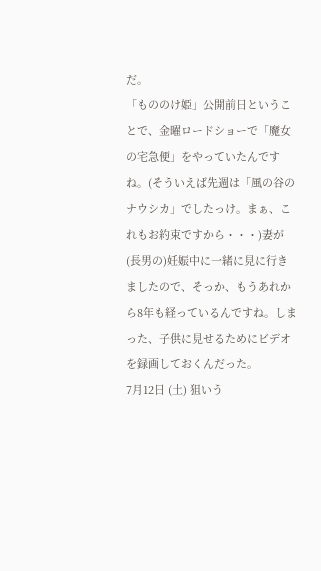だ。
「もののけ姫」公開前日ということで、金曜ロードショーで「魔女の宅急便」をやっていたんですね。(そういえば先週は「風の谷のナウシカ」でしたっけ。まぁ、これもお約束ですから・・・)妻が(長男の)妊娠中に一緒に見に行きましたので、そっか、もうあれから8年も経っているんですね。しまった、子供に見せるためにビデオを録画しておくんだった。
7月12日 (土) 狙いう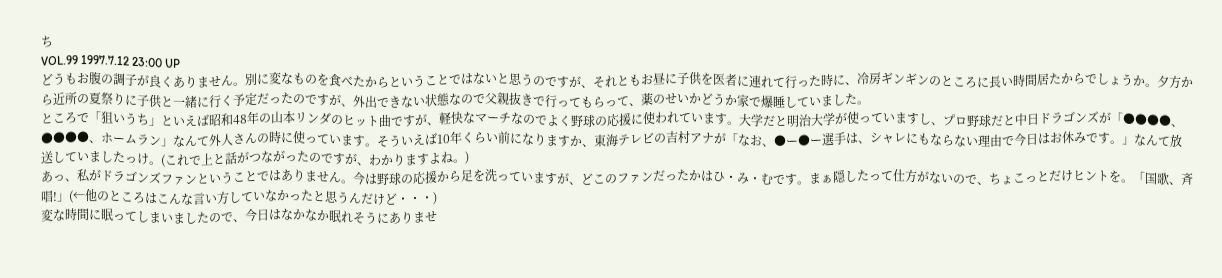ち
VOL.99 1997.7.12 23:00 UP
どうもお腹の調子が良くありません。別に変なものを食べたからということではないと思うのですが、それともお昼に子供を医者に連れて行った時に、冷房ギンギンのところに長い時間居たからでしょうか。夕方から近所の夏祭りに子供と一緒に行く予定だったのですが、外出できない状態なので父親抜きで行ってもらって、薬のせいかどうか家で爆睡していました。
ところで「狙いうち」といえば昭和48年の山本リンダのヒット曲ですが、軽快なマーチなのでよく野球の応援に使われています。大学だと明治大学が使っていますし、プロ野球だと中日ドラゴンズが「●●●●、●●●●、ホームラン」なんて外人さんの時に使っています。そういえば10年くらい前になりますか、東海テレビの吉村アナが「なお、●ー●ー選手は、シャレにもならない理由で今日はお休みです。」なんて放送していましたっけ。(これで上と話がつながったのですが、わかりますよね。)
あっ、私がドラゴンズファンということではありません。今は野球の応援から足を洗っていますが、どこのファンだったかはひ・み・むです。まぁ隠したって仕方がないので、ちょこっとだけヒントを。「国歌、斉唱!」(←他のところはこんな言い方していなかったと思うんだけど・・・)
変な時間に眠ってしまいましたので、今日はなかなか眠れそうにありませ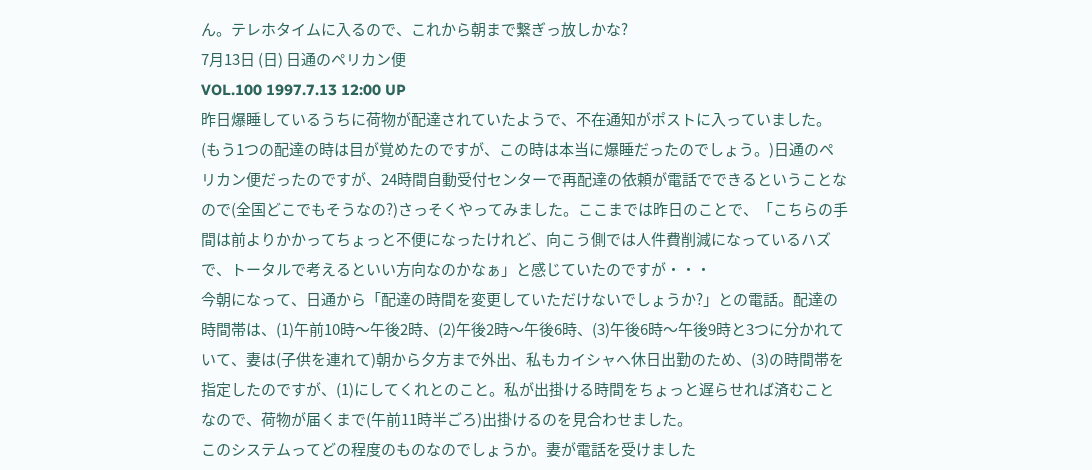ん。テレホタイムに入るので、これから朝まで繋ぎっ放しかな?
7月13日 (日) 日通のペリカン便
VOL.100 1997.7.13 12:00 UP
昨日爆睡しているうちに荷物が配達されていたようで、不在通知がポストに入っていました。(もう1つの配達の時は目が覚めたのですが、この時は本当に爆睡だったのでしょう。)日通のペリカン便だったのですが、24時間自動受付センターで再配達の依頼が電話でできるということなので(全国どこでもそうなの?)さっそくやってみました。ここまでは昨日のことで、「こちらの手間は前よりかかってちょっと不便になったけれど、向こう側では人件費削減になっているハズで、トータルで考えるといい方向なのかなぁ」と感じていたのですが・・・
今朝になって、日通から「配達の時間を変更していただけないでしょうか?」との電話。配達の時間帯は、(1)午前10時〜午後2時、(2)午後2時〜午後6時、(3)午後6時〜午後9時と3つに分かれていて、妻は(子供を連れて)朝から夕方まで外出、私もカイシャへ休日出勤のため、(3)の時間帯を指定したのですが、(1)にしてくれとのこと。私が出掛ける時間をちょっと遅らせれば済むことなので、荷物が届くまで(午前11時半ごろ)出掛けるのを見合わせました。
このシステムってどの程度のものなのでしょうか。妻が電話を受けました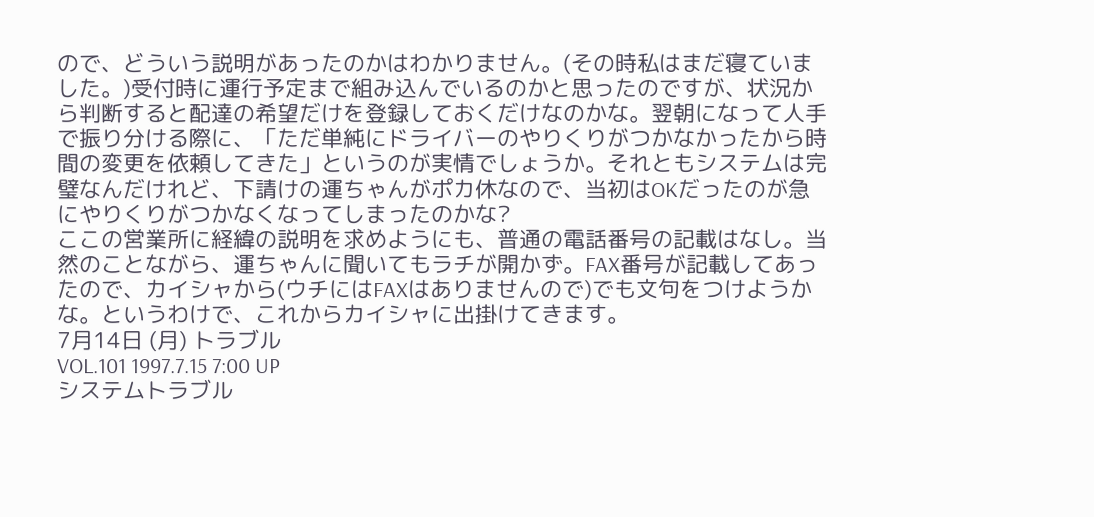ので、どういう説明があったのかはわかりません。(その時私はまだ寝ていました。)受付時に運行予定まで組み込んでいるのかと思ったのですが、状況から判断すると配達の希望だけを登録しておくだけなのかな。翌朝になって人手で振り分ける際に、「ただ単純にドライバーのやりくりがつかなかったから時間の変更を依頼してきた」というのが実情でしょうか。それともシステムは完璧なんだけれど、下請けの運ちゃんがポカ休なので、当初はOKだったのが急にやりくりがつかなくなってしまったのかな?
ここの営業所に経緯の説明を求めようにも、普通の電話番号の記載はなし。当然のことながら、運ちゃんに聞いてもラチが開かず。FAX番号が記載してあったので、カイシャから(ウチにはFAXはありませんので)でも文句をつけようかな。というわけで、これからカイシャに出掛けてきます。
7月14日 (月) トラブル
VOL.101 1997.7.15 7:00 UP
システムトラブル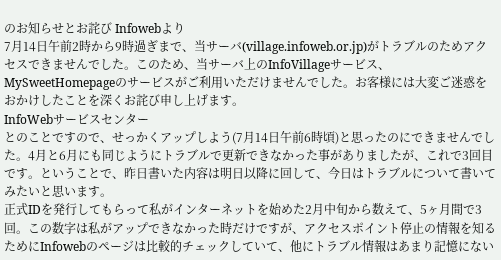のお知らせとお詫び Infowebより
7月14日午前2時から9時過ぎまで、当サーバ(village.infoweb.or.jp)がトラブルのためアクセスできませんでした。このため、当サーバ上のInfoVillageサービス、MySweetHomepageのサービスがご利用いただけませんでした。お客様には大変ご迷惑をおかけしたことを深くお詫び申し上げます。
InfoWebサービスセンター
とのことですので、せっかくアップしよう(7月14日午前6時頃)と思ったのにできませんでした。4月と6月にも同じようにトラブルで更新できなかった事がありましたが、これで3回目です。ということで、昨日書いた内容は明日以降に回して、今日はトラブルについて書いてみたいと思います。
正式IDを発行してもらって私がインターネットを始めた2月中旬から数えて、5ヶ月間で3回。この数字は私がアップできなかった時だけですが、アクセスポイント停止の情報を知るためにInfowebのページは比較的チェックしていて、他にトラブル情報はあまり記憶にない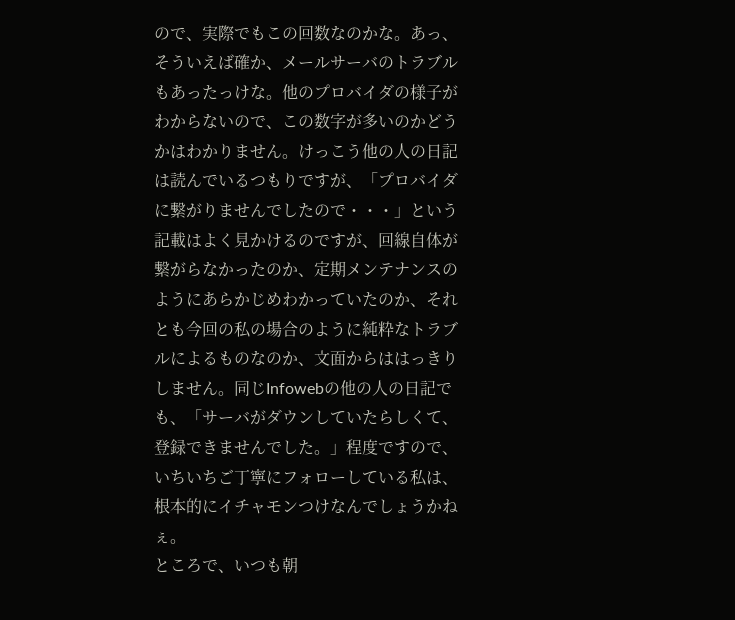ので、実際でもこの回数なのかな。あっ、そういえば確か、メールサーバのトラブルもあったっけな。他のプロバイダの様子がわからないので、この数字が多いのかどうかはわかりません。けっこう他の人の日記は読んでいるつもりですが、「プロバイダに繋がりませんでしたので・・・」という記載はよく見かけるのですが、回線自体が繋がらなかったのか、定期メンテナンスのようにあらかじめわかっていたのか、それとも今回の私の場合のように純粋なトラブルによるものなのか、文面からははっきりしません。同じInfowebの他の人の日記でも、「サーバがダウンしていたらしくて、登録できませんでした。」程度ですので、いちいちご丁寧にフォローしている私は、根本的にイチャモンつけなんでしょうかねぇ。
ところで、いつも朝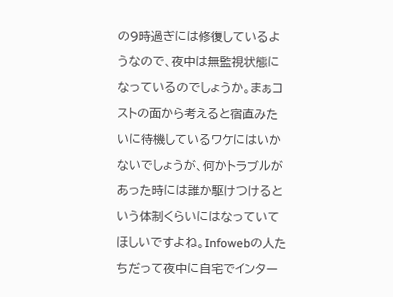の9時過ぎには修復しているようなので、夜中は無監視状態になっているのでしょうか。まぁコストの面から考えると宿直みたいに待機しているワケにはいかないでしょうが、何かトラブルがあった時には誰か駆けつけるという体制くらいにはなっていてほしいですよね。Infowebの人たちだって夜中に自宅でインター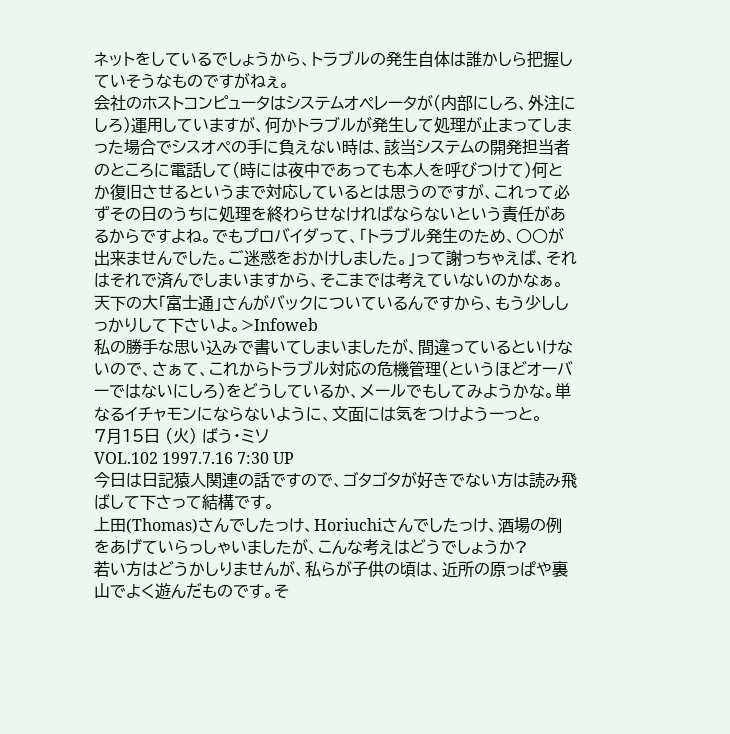ネットをしているでしょうから、トラブルの発生自体は誰かしら把握していそうなものですがねぇ。
会社のホストコンピュータはシステムオペレータが(内部にしろ、外注にしろ)運用していますが、何かトラブルが発生して処理が止まってしまった場合でシスオペの手に負えない時は、該当システムの開発担当者のところに電話して(時には夜中であっても本人を呼びつけて)何とか復旧させるというまで対応しているとは思うのですが、これって必ずその日のうちに処理を終わらせなければならないという責任があるからですよね。でもプロバイダって、「トラブル発生のため、○○が出来ませんでした。ご迷惑をおかけしました。」って謝っちゃえば、それはそれで済んでしまいますから、そこまでは考えていないのかなぁ。天下の大「富士通」さんがバックについているんですから、もう少ししっかりして下さいよ。>Infoweb
私の勝手な思い込みで書いてしまいましたが、間違っているといけないので、さぁて、これからトラブル対応の危機管理(というほどオーバーではないにしろ)をどうしているか、メールでもしてみようかな。単なるイチャモンにならないように、文面には気をつけようーっと。
7月15日 (火) ばう・ミソ
VOL.102 1997.7.16 7:30 UP
今日は日記猿人関連の話ですので、ゴタゴタが好きでない方は読み飛ばして下さって結構です。
上田(Thomas)さんでしたっけ、Horiuchiさんでしたっけ、酒場の例をあげていらっしゃいましたが、こんな考えはどうでしょうか?
若い方はどうかしりませんが、私らが子供の頃は、近所の原っぱや裏山でよく遊んだものです。そ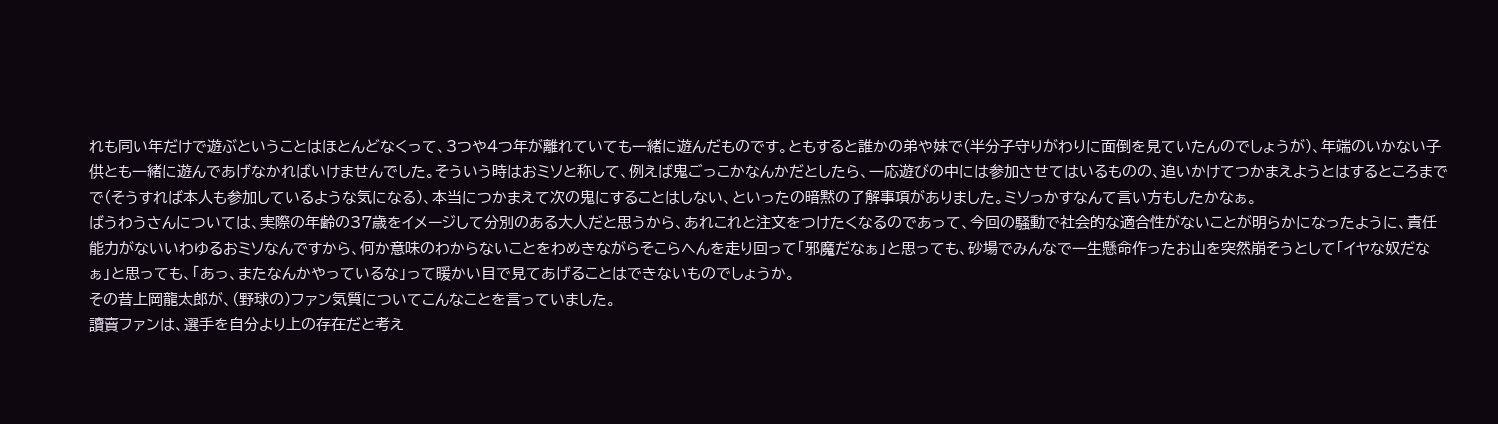れも同い年だけで遊ぶということはほとんどなくって、3つや4つ年が離れていても一緒に遊んだものです。ともすると誰かの弟や妹で(半分子守りがわりに面倒を見ていたんのでしょうが)、年端のいかない子供とも一緒に遊んであげなかればいけませんでした。そういう時はおミソと称して、例えば鬼ごっこかなんかだとしたら、一応遊びの中には参加させてはいるものの、追いかけてつかまえようとはするところまでで(そうすれば本人も参加しているような気になる)、本当につかまえて次の鬼にすることはしない、といったの暗黙の了解事項がありました。ミソっかすなんて言い方もしたかなぁ。
ばうわうさんについては、実際の年齢の37歳をイメージして分別のある大人だと思うから、あれこれと注文をつけたくなるのであって、今回の騒動で社会的な適合性がないことが明らかになったように、責任能力がないいわゆるおミソなんですから、何か意味のわからないことをわめきながらそこらへんを走り回って「邪魔だなぁ」と思っても、砂場でみんなで一生懸命作ったお山を突然崩そうとして「イヤな奴だなぁ」と思っても、「あっ、またなんかやっているな」って暖かい目で見てあげることはできないものでしょうか。
その昔上岡龍太郎が、(野球の)ファン気質についてこんなことを言っていました。
讀賣ファンは、選手を自分より上の存在だと考え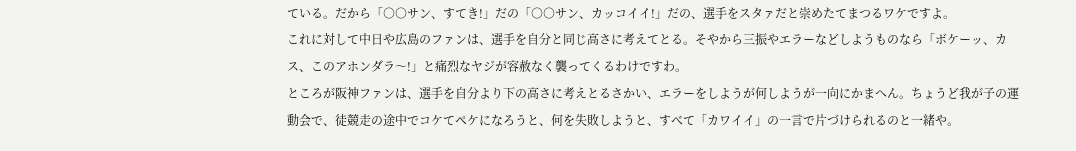ている。だから「○○サン、すてき!」だの「○○サン、カッコイイ!」だの、選手をスタァだと崇めたてまつるワケですよ。
これに対して中日や広島のファンは、選手を自分と同じ高さに考えてとる。そやから三振やエラーなどしようものなら「ボケーッ、カス、このアホンダラ〜!」と痛烈なヤジが容赦なく襲ってくるわけですわ。
ところが阪神ファンは、選手を自分より下の高さに考えとるさかい、エラーをしようが何しようが一向にかまへん。ちょうど我が子の運動会で、徒競走の途中でコケてペケになろうと、何を失敗しようと、すべて「カワイイ」の一言で片づけられるのと一緒や。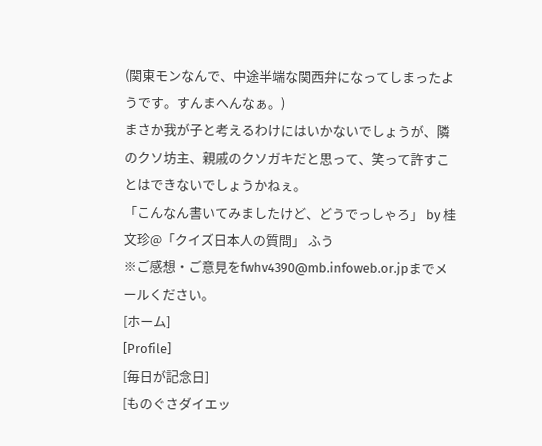(関東モンなんで、中途半端な関西弁になってしまったようです。すんまへんなぁ。)
まさか我が子と考えるわけにはいかないでしょうが、隣のクソ坊主、親戚のクソガキだと思って、笑って許すことはできないでしょうかねぇ。
「こんなん書いてみましたけど、どうでっしゃろ」 by 桂文珍@「クイズ日本人の質問」 ふう
※ご感想・ご意見をfwhv4390@mb.infoweb.or.jpまでメールください。
[ホーム]
[Profile]
[毎日が記念日]
[ものぐさダイエッ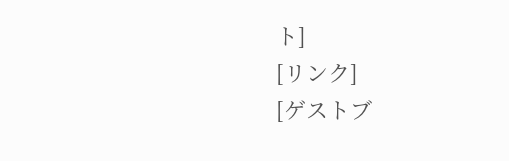ト]
[リンク]
[ゲストブ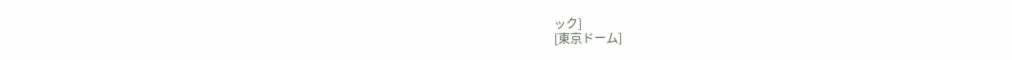ック]
[東京ドーム]